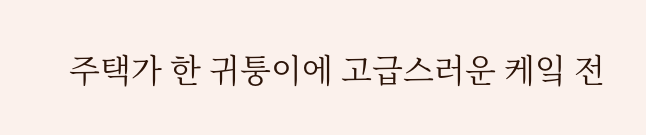주택가 한 귀퉁이에 고급스러운 케잌 전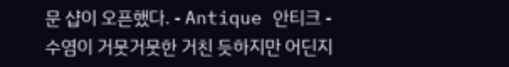문 샵이 오픈했다. - Antique 안티크 -
수염이 거뭇거뭇한 거친 듯하지만 어딘지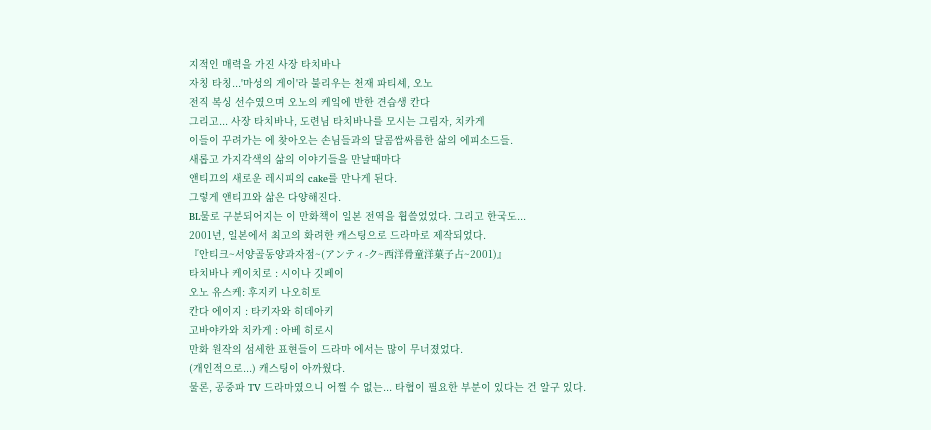지적인 매력을 가진 사장 타치바나
자칭 타칭...'마성의 게이'라 불리우는 천재 파티셰, 오노
전직 복싱 선수였으며 오노의 케잌에 반한 견습생 칸다
그리고... 사장 타치바나, 도련님 타치바나를 모시는 그림자, 치카게
이들이 꾸려가는 에 찾아오는 손님들과의 달콤쌉싸름한 삶의 에피소드들.
새롭고 가지각색의 삶의 이야기들을 만날때마다
앤티끄의 새로운 레시피의 cake를 만나게 된다.
그렇게 앤티끄와 삶은 다양해진다.
BL물로 구분되어지는 이 만화책이 일본 전역을 휩쓸었었다. 그리고 한국도...
2001년, 일본에서 최고의 화려한 캐스팅으로 드라마로 제작되었다.
『안티크~서양골동양과자점~(アンティ-ク~西洋骨童洋菓子占~2001)』
타치바나 케이치로 : 시이나 깃페이
오노 유스케: 후지키 나오히토
칸다 에이지 : 타키자와 히데아키
고바야카와 치카게 : 아베 히로시
만화 원작의 섬세한 표현들이 드라마 에서는 많이 무너졌었다.
(개인적으로...) 캐스팅이 아까웠다.
물론, 공중파 TV 드라마였으니 어쩔 수 없는... 타협이 필요한 부분이 있다는 건 알구 있다.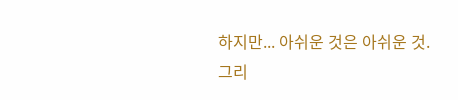하지만... 아쉬운 것은 아쉬운 것.
그리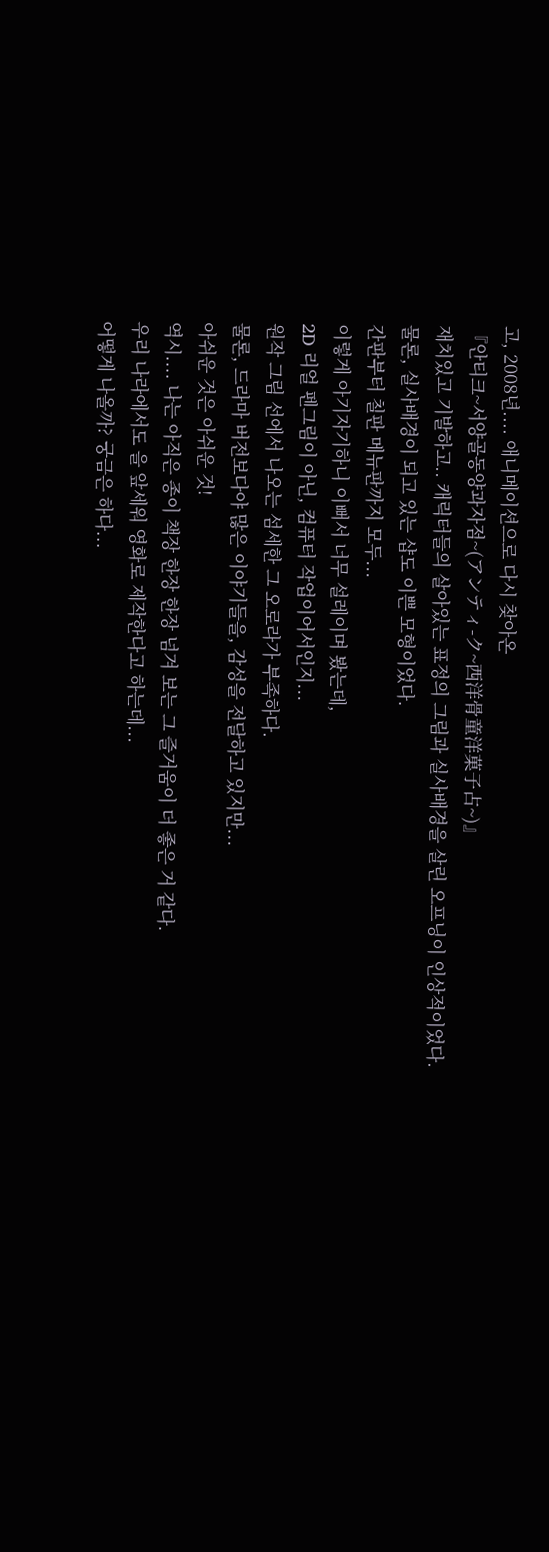고, 2008년.... 애니메이션으로 다시 찾아온
『안티크~서양골동양과자점~(アンティ-ク~西洋骨童洋菓子占~)』
재치있고 기발하고.. 캐릭터들의 살아있는 표정의 그림과 실사배경을 살린 오프닝이 인상적이었다.
물론, 실사배경이 되고 있는 샵도 이쁜 모형이었다.
간판부터 칠판 메뉴판까지 모두...
이렇게 아기자기하니 이뻐서 너무 설레이며 봤는데,
2D 리얼 펜그림이 아닌, 컴퓨터 작업이어서인지...
원작 그림 선에서 나오는 섬세한 그 오로라가 부족하다.
물론, 드라마 버전보다야 많은 이야기들을, 감성을 전달하고 있지만...
아쉬운 것은 아쉬운 것!
역시.... 나는 아직은 종이 책장 한장 한장 넘겨 보는 그 즐거움이 더 좋은 거 같다.
우리 나라에서도 을 앞세워 영화로 제작한다고 하는데...
어떻게 나올까? 궁금은 하다...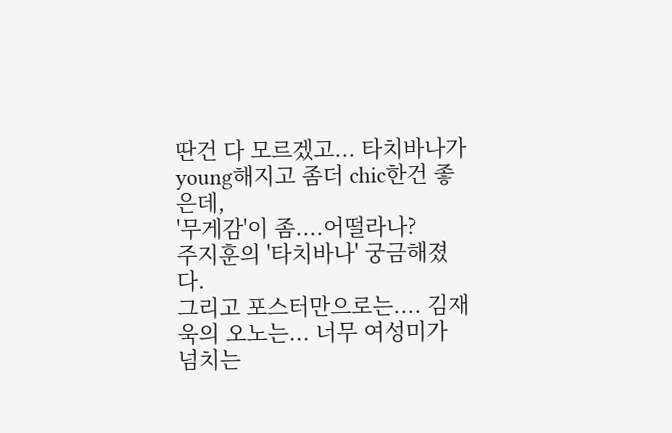딴건 다 모르겠고... 타치바나가 young해지고 좀더 chic한건 좋은데,
'무게감'이 좀....어떨라나?
주지훈의 '타치바나' 궁금해졌다.
그리고 포스터만으로는.... 김재욱의 오노는... 너무 여성미가 넘치는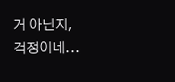거 아닌지, 걱정이네...